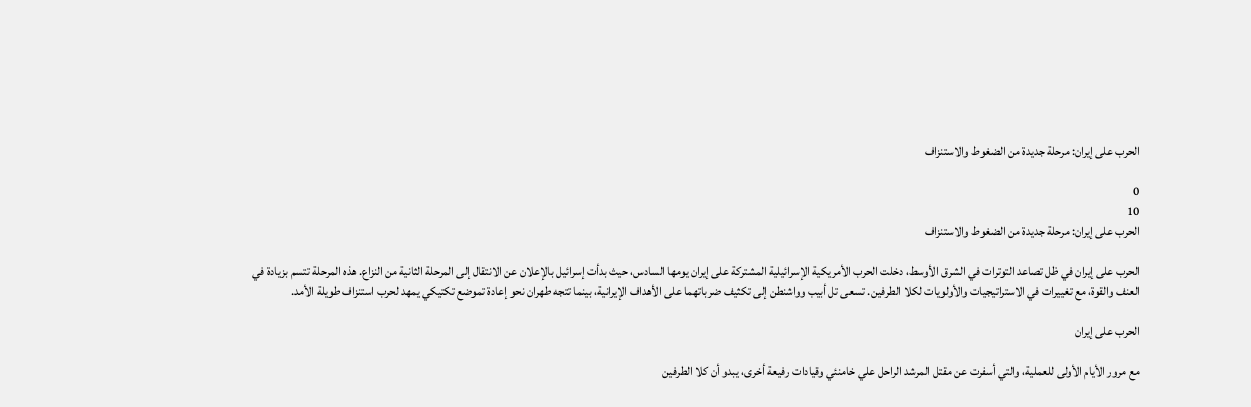الحرب على إيران: مرحلة جديدة من الضغوط والاستنزاف

0
10
الحرب على إيران: مرحلة جديدة من الضغوط والاستنزاف

الحرب على إيران في ظل تصاعد التوترات في الشرق الأوسط، دخلت الحرب الأمريكية الإسرائيلية المشتركة على إيران يومها السادس، حيث بدأت إسرائيل بالإعلان عن الانتقال إلى المرحلة الثانية من النزاع. هذه المرحلة تتسم بزيادة في العنف والقوة، مع تغييرات في الاستراتيجيات والأولويات لكلا الطرفين. تسعى تل أبيب وواشنطن إلى تكثيف ضرباتهما على الأهداف الإيرانية، بينما تتجه طهران نحو إعادة تموضع تكتيكي يمهد لحرب استنزاف طويلة الأمد.

الحرب على إيران

مع مرور الأيام الأولى للعملية، والتي أسفرت عن مقتل المرشد الراحل علي خامنئي وقيادات رفيعة أخرى، يبدو أن كلا الطرفين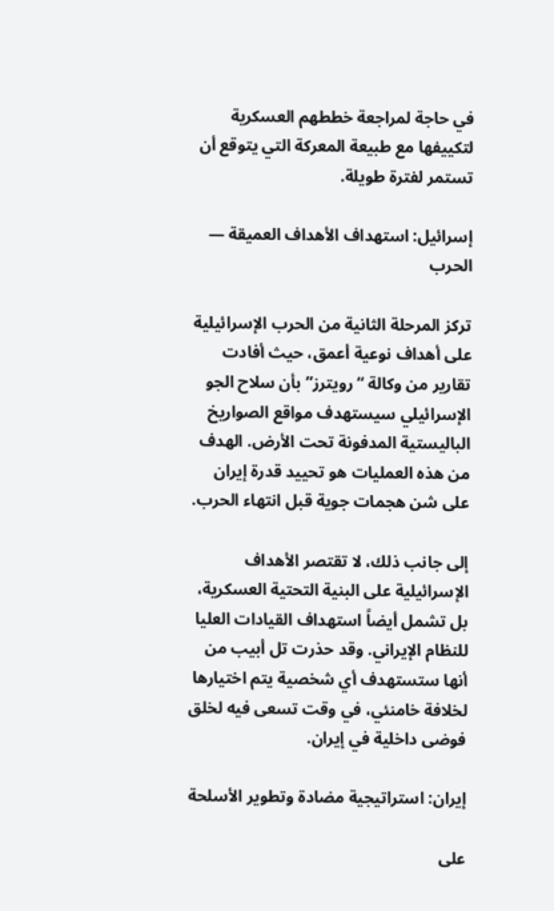في حاجة لمراجعة خططهم العسكرية لتكييفها مع طبيعة المعركة التي يتوقع أن تستمر لفترة طويلة.

إسرائيل: استهداف الأهداف العميقة — الحرب

تركز المرحلة الثانية من الحرب الإسرائيلية على أهداف نوعية أعمق، حيث أفادت تقارير من وكالة “رويترز” بأن سلاح الجو الإسرائيلي سيستهدف مواقع الصواريخ الباليستية المدفونة تحت الأرض. الهدف من هذه العمليات هو تحييد قدرة إيران على شن هجمات جوية قبل انتهاء الحرب.

إلى جانب ذلك، لا تقتصر الأهداف الإسرائيلية على البنية التحتية العسكرية، بل تشمل أيضاً استهداف القيادات العليا للنظام الإيراني. وقد حذرت تل أبيب من أنها ستستهدف أي شخصية يتم اختيارها لخلافة خامنئي، في وقت تسعى فيه لخلق فوضى داخلية في إيران.

إيران: استراتيجية مضادة وتطوير الأسلحة

على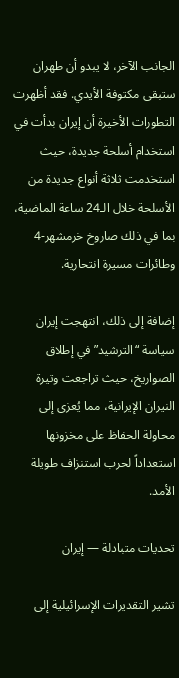الجانب الآخر، لا يبدو أن طهران ستبقى مكتوفة الأيدي. فقد أظهرت التطورات الأخيرة أن إيران بدأت في استخدام أسلحة جديدة، حيث استخدمت ثلاثة أنواع جديدة من الأسلحة خلال الـ24 ساعة الماضية، بما في ذلك صاروخ خرمشهر-4 وطائرات مسيرة انتحارية.

إضافة إلى ذلك، انتهجت إيران سياسة “الترشيد” في إطلاق الصواريخ، حيث تراجعت وتيرة النيران الإيرانية، مما يُعزى إلى محاولة الحفاظ على مخزونها استعداداً لحرب استنزاف طويلة الأمد.

تحديات متبادلة — إيران

تشير التقديرات الإسرائيلية إلى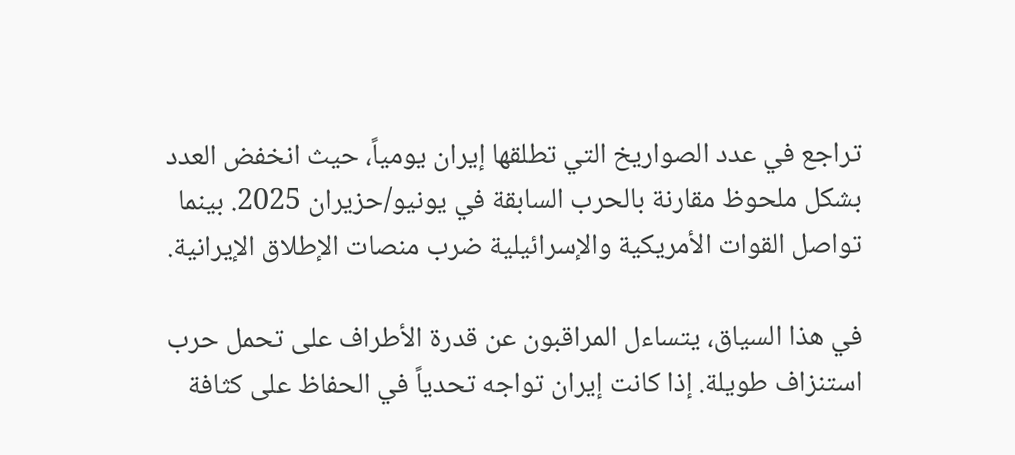تراجع في عدد الصواريخ التي تطلقها إيران يومياً، حيث انخفض العدد بشكل ملحوظ مقارنة بالحرب السابقة في يونيو/حزيران 2025. بينما تواصل القوات الأمريكية والإسرائيلية ضرب منصات الإطلاق الإيرانية.

في هذا السياق، يتساءل المراقبون عن قدرة الأطراف على تحمل حرب استنزاف طويلة. إذا كانت إيران تواجه تحدياً في الحفاظ على كثافة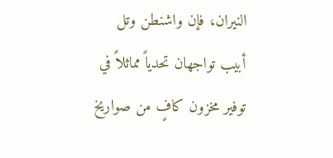النيران، فإن واشنطن وتل أبيب تواجهان تحدياً مماثلاً في توفير مخزون كافٍ من صواريخ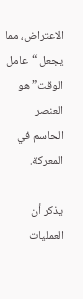الاعتراض، مما يجعل “عامل الوقت” هو العنصر الحاسم في المعركة.

يذكر أن العمليات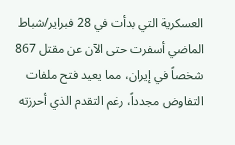العسكرية التي بدأت في 28 فبراير/شباط الماضي أسفرت حتى الآن عن مقتل 867 شخصاً في إيران، مما يعيد فتح ملفات التفاوض مجدداً، رغم التقدم الذي أحرزته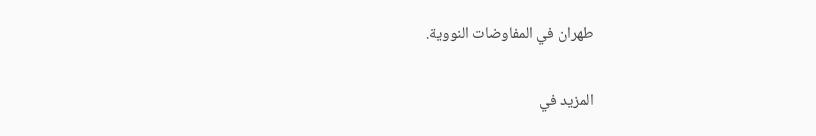طهران في المفاوضات النووية.

المزيد في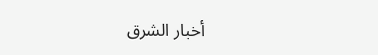أخبار الشرق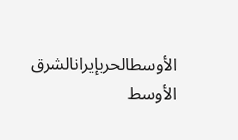الأوسطالحربإيرانالشرق الأوسط